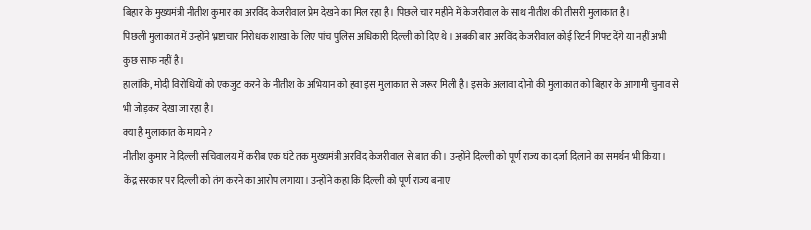बिहार के मुख्यमंत्री नीतीश कुमार का अरविंद केजरीवाल प्रेम देखने का मिल रहा है। पिछले चार महीने में केजरीवाल के साथ नीतीश की तीसरी मुलाकात है।
पिछली मुलाकात में उन्होंने भ्रष्टाचार निरोधक शाखा के लिए पांच पुलिस अधिकारी दिल्ली को दिए थे। अबकी बार अरविंद केजरीवाल कोई रिटर्न गिफ्ट देंगे या नहीं अभी कुछ साफ नहीं है।
हालांकि, मोदी विरोधियों को एकजुट करने के नीतीश के अभियान को हवा इस मुलाकात से जरूर मिली है। इसके अलावा दोनो की मुलाकात को बिहार के आगामी चुनाव से भी जोड़कर देखा जा रहा है।
क्या है मुलाकात के मायने?
नीतीश कुमार ने दिल्ली सचिवालय में करीब एक घंटे तक मुख्यमंत्री अरविंद केजरीवाल से बात की। उन्होंने दिल्ली को पूर्ण राज्य का दर्जा दिलाने का समर्थन भी किया।
केंद्र सरकार पर दिल्ली को तंग करने का आरोप लगाया। उन्होंने कहा कि दिल्ली को पूर्ण राज्य बनाए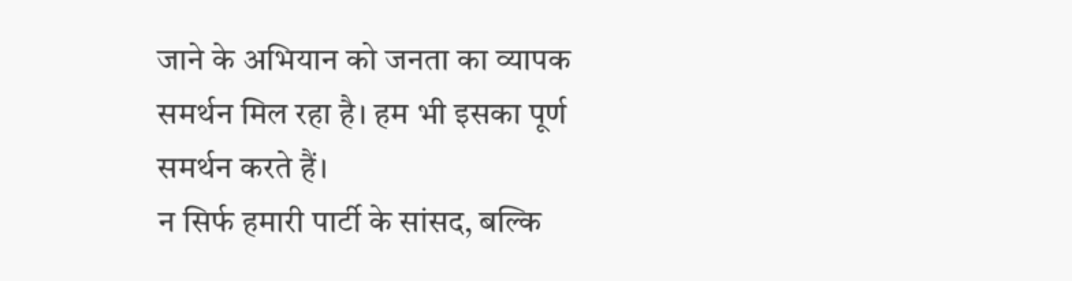जाने के अभियान को जनता का व्यापक समर्थन मिल रहा है। हम भी इसका पूर्ण समर्थन करते हैं।
न सिर्फ हमारी पार्टी के सांसद, बल्कि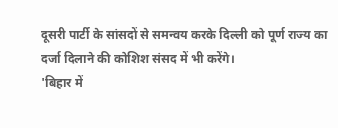दूसरी पार्टी के सांसदों से समन्वय करके दिल्ली को पूर्ण राज्य का दर्जा दिलाने की कोशिश संसद में भी करेंगे।
'बिहार में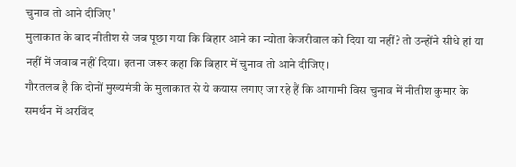चुनाव तो आने दीजिए'
मुलाकात के बाद नीतीश से जब पूछा गया कि बिहार आने का न्योता केजरीवाल को दिया या नहीं? तो उन्होंने सीधे हां या नहीं में जवाब नहीं दिया। इतना जरूर कहा कि बिहार में चुनाव तो आने दीजिए।
गौरतलब है कि दोनों मुख्यमंत्री के मुलाकात से ये कयास लगाए जा रहे हैं कि आगामी विस चुनाव में नीतीश कुमार के समर्थन में अरविंद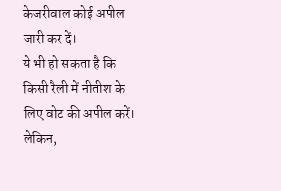केजरीवाल कोई अपील जारी कर दें।
ये भी हो सकता है कि किसी रैली में नीतीश के लिए वोट की अपील करें। लेकिन,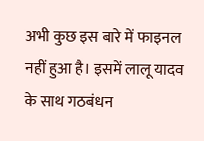अभी कुछ इस बारे में फाइनल नहीं हुआ है। इसमें लालू यादव के साथ गठबंधन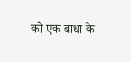को एक बाधा के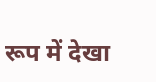रूप में देखा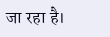जा रहा है।